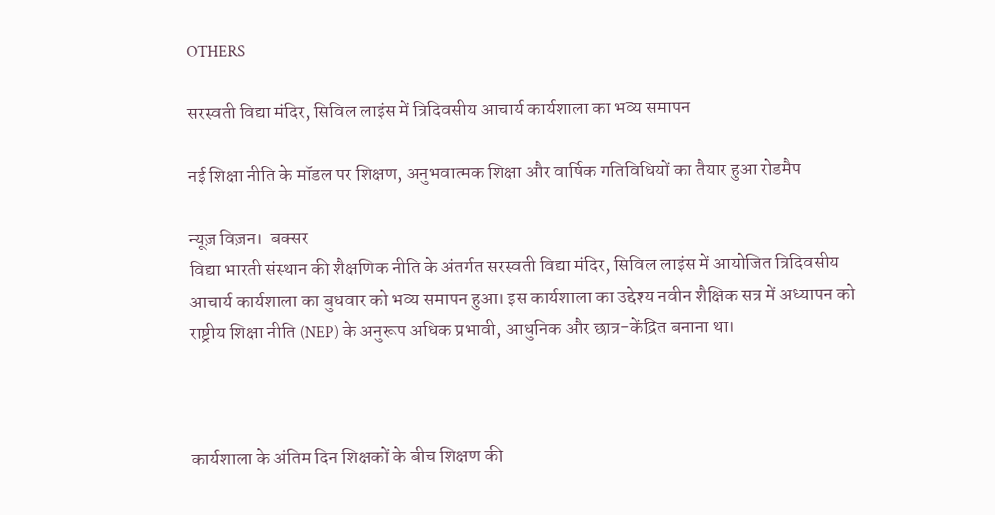OTHERS

सरस्वती विद्या मंदिर, सिविल लाइंस में त्रिदिवसीय आचार्य कार्यशाला का भव्य समापन

नई शिक्षा नीति के मॉडल पर शिक्षण, अनुभवात्मक शिक्षा और वार्षिक गतिविधियों का तैयार हुआ रोडमैप

न्यूज़ विज़न।  बक्सर
विद्या भारती संस्थान की शैक्षणिक नीति के अंतर्गत सरस्वती विद्या मंदिर, सिविल लाइंस में आयोजित त्रिदिवसीय आचार्य कार्यशाला का बुधवार को भव्य समापन हुआ। इस कार्यशाला का उद्देश्य नवीन शैक्षिक सत्र में अध्यापन को राष्ट्रीय शिक्षा नीति (NEP) के अनुरूप अधिक प्रभावी, आधुनिक और छात्र-केंद्रित बनाना था।



कार्यशाला के अंतिम दिन शिक्षकों के बीच शिक्षण की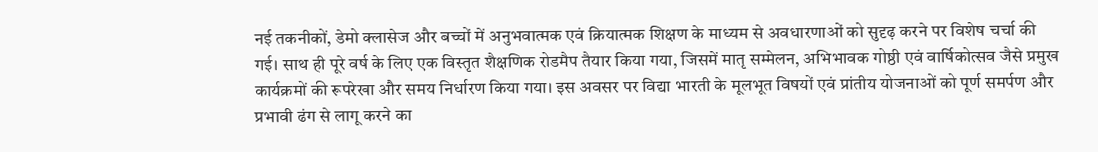नई तकनीकों, डेमो क्लासेज और बच्चों में अनुभवात्मक एवं क्रियात्मक शिक्षण के माध्यम से अवधारणाओं को सुदृढ़ करने पर विशेष चर्चा की गई। साथ ही पूरे वर्ष के लिए एक विस्तृत शैक्षणिक रोडमैप तैयार किया गया, जिसमें मातृ सम्मेलन, अभिभावक गोष्ठी एवं वार्षिकोत्सव जैसे प्रमुख कार्यक्रमों की रूपरेखा और समय निर्धारण किया गया। इस अवसर पर विद्या भारती के मूलभूत विषयों एवं प्रांतीय योजनाओं को पूर्ण समर्पण और प्रभावी ढंग से लागू करने का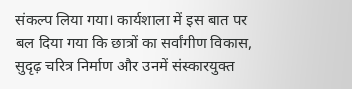संकल्प लिया गया। कार्यशाला में इस बात पर बल दिया गया कि छात्रों का सर्वांगीण विकास, सुदृढ़ चरित्र निर्माण और उनमें संस्कारयुक्त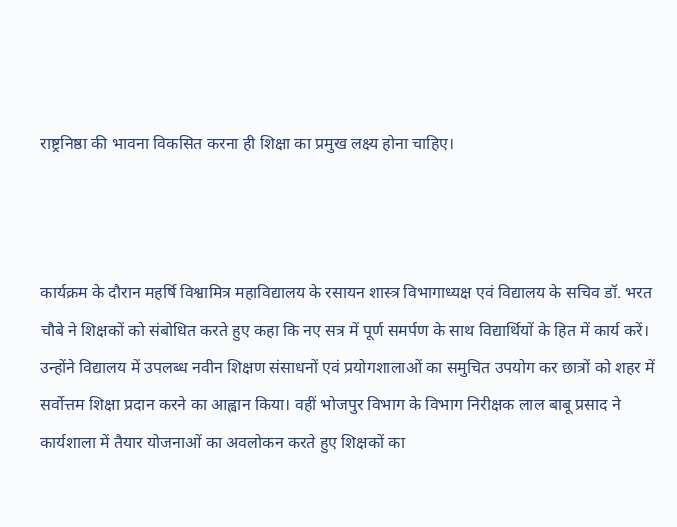राष्ट्रनिष्ठा की भावना विकसित करना ही शिक्षा का प्रमुख लक्ष्य होना चाहिए।



कार्यक्रम के दौरान महर्षि विश्वामित्र महाविद्यालय के रसायन शास्त्र विभागाध्यक्ष एवं विद्यालय के सचिव डॉ. भरत चौबे ने शिक्षकों को संबोधित करते हुए कहा कि नए सत्र में पूर्ण समर्पण के साथ विद्यार्थियों के हित में कार्य करें। उन्होंने विद्यालय में उपलब्ध नवीन शिक्षण संसाधनों एवं प्रयोगशालाओं का समुचित उपयोग कर छात्रों को शहर में सर्वोत्तम शिक्षा प्रदान करने का आह्वान किया। वहीं भोजपुर विभाग के विभाग निरीक्षक लाल बाबू प्रसाद ने कार्यशाला में तैयार योजनाओं का अवलोकन करते हुए शिक्षकों का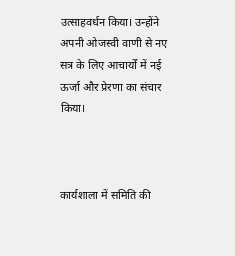उत्साहवर्धन किया। उन्होंने अपनी ओजस्वी वाणी से नए सत्र के लिए आचार्यों में नई ऊर्जा और प्रेरणा का संचार किया।



कार्यशाला में समिति की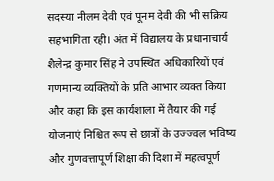सदस्या नीलम देवी एवं पूनम देवी की भी सक्रिय सहभागिता रही। अंत में विद्यालय के प्रधानाचार्य शैलेन्द्र कुमार सिंह ने उपस्थित अधिकारियों एवं गणमान्य व्यक्तियों के प्रति आभार व्यक्त किया और कहा कि इस कार्यशाला में तैयार की गई योजनाएं निश्चित रूप से छात्रों के उज्ज्वल भविष्य और गुणवत्तापूर्ण शिक्षा की दिशा में महत्वपूर्ण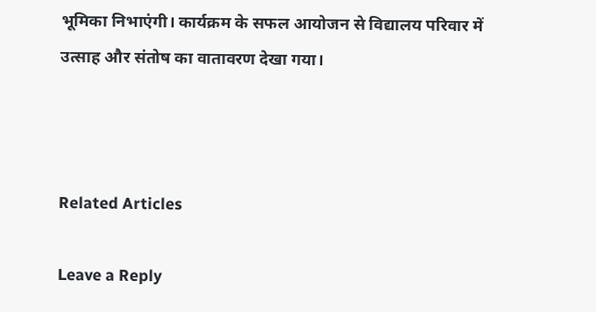भूमिका निभाएंगी। कार्यक्रम के सफल आयोजन से विद्यालय परिवार में उत्साह और संतोष का वातावरण देखा गया।



Related Articles

Leave a Reply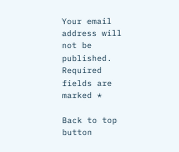Your email address will not be published. Required fields are marked *

Back to top button